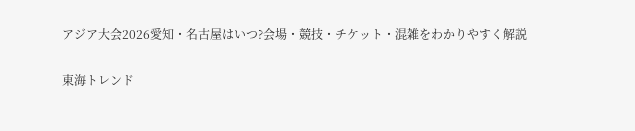アジア大会2026愛知・名古屋はいつ?会場・競技・チケット・混雑をわかりやすく解説

東海トレンド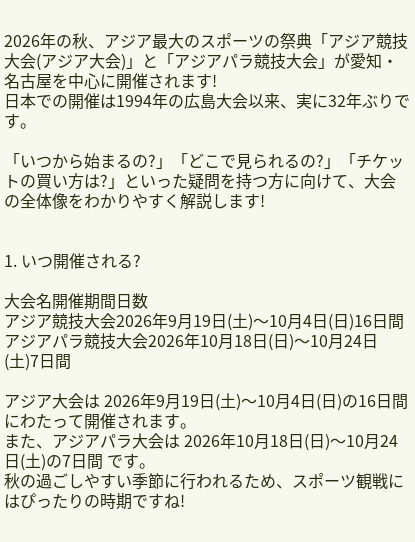2026年の秋、アジア最大のスポーツの祭典「アジア競技大会(アジア大会)」と「アジアパラ競技大会」が愛知・名古屋を中心に開催されます!
日本での開催は1994年の広島大会以来、実に32年ぶりです。

「いつから始まるの?」「どこで見られるの?」「チケットの買い方は?」といった疑問を持つ方に向けて、大会の全体像をわかりやすく解説します!


1. いつ開催される?

大会名開催期間日数
アジア競技大会2026年9月19日(土)〜10月4日(日)16日間
アジアパラ競技大会2026年10月18日(日)〜10月24日(土)7日間

アジア大会は 2026年9月19日(土)〜10月4日(日)の16日間 にわたって開催されます。
また、アジアパラ大会は 2026年10月18日(日)〜10月24日(土)の7日間 です。
秋の過ごしやすい季節に行われるため、スポーツ観戦にはぴったりの時期ですね!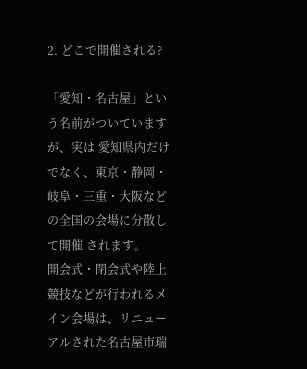2. どこで開催される?

「愛知・名古屋」という名前がついていますが、実は 愛知県内だけでなく、東京・静岡・岐阜・三重・大阪などの全国の会場に分散して開催 されます。
開会式・閉会式や陸上競技などが行われるメイン会場は、リニューアルされた名古屋市瑞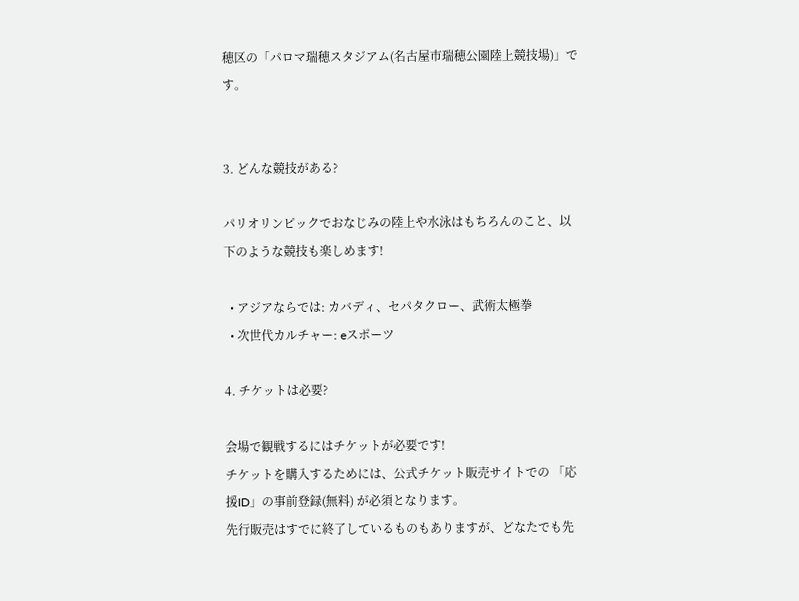穂区の「パロマ瑞穂スタジアム(名古屋市瑞穂公園陸上競技場)」です。


3. どんな競技がある?

パリオリンピックでおなじみの陸上や水泳はもちろんのこと、以下のような競技も楽しめます!

  • アジアならでは: カバディ、セパタクロー、武術太極拳
  • 次世代カルチャー: eスポーツ

4. チケットは必要?

会場で観戦するにはチケットが必要です!
チケットを購入するためには、公式チケット販売サイトでの 「応援ID」の事前登録(無料) が必須となります。
先行販売はすでに終了しているものもありますが、どなたでも先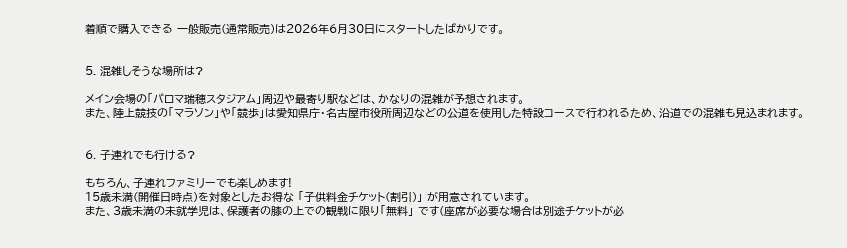着順で購入できる 一般販売(通常販売)は2026年6月30日にスタートしたばかりです。


5. 混雑しそうな場所は?

メイン会場の「パロマ瑞穂スタジアム」周辺や最寄り駅などは、かなりの混雑が予想されます。
また、陸上競技の「マラソン」や「競歩」は愛知県庁・名古屋市役所周辺などの公道を使用した特設コースで行われるため、沿道での混雑も見込まれます。


6. 子連れでも行ける?

もちろん、子連れファミリーでも楽しめます!
15歳未満(開催日時点)を対象としたお得な 「子供料金チケット(割引)」 が用意されています。
また、3歳未満の未就学児は、保護者の膝の上での観戦に限り「無料」 です(座席が必要な場合は別途チケットが必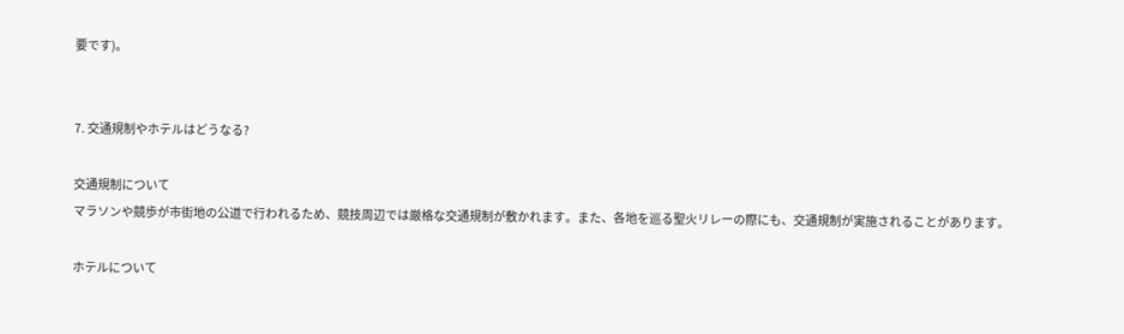要です)。


7. 交通規制やホテルはどうなる?

交通規制について
マラソンや競歩が市街地の公道で行われるため、競技周辺では厳格な交通規制が敷かれます。また、各地を巡る聖火リレーの際にも、交通規制が実施されることがあります。

ホテルについて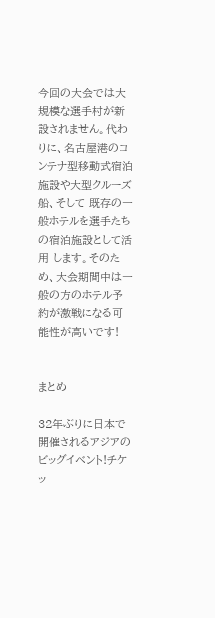今回の大会では大規模な選手村が新設されません。代わりに、名古屋港のコンテナ型移動式宿泊施設や大型クルーズ船、そして 既存の一般ホテルを選手たちの宿泊施設として活用 します。そのため、大会期間中は一般の方のホテル予約が激戦になる可能性が高いです!


まとめ

32年ぶりに日本で開催されるアジアのビッグイベント!チケッ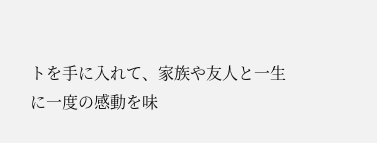トを手に入れて、家族や友人と一生に一度の感動を味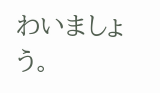わいましょう。